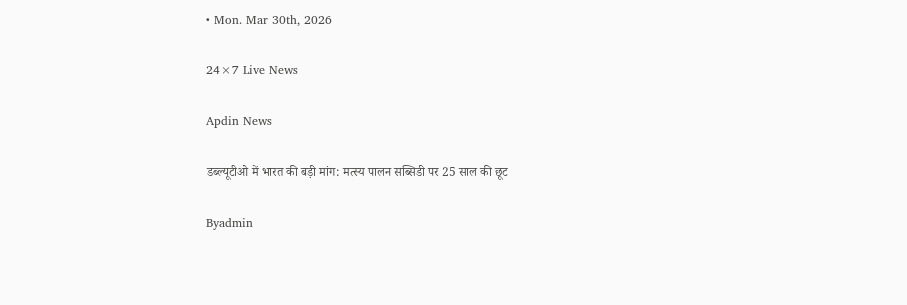• Mon. Mar 30th, 2026

24×7 Live News

Apdin News

डब्ल्यूटीओ में भारत की बड़ी मांग: मत्स्य पालन सब्सिडी पर 25 साल की छूट

Byadmin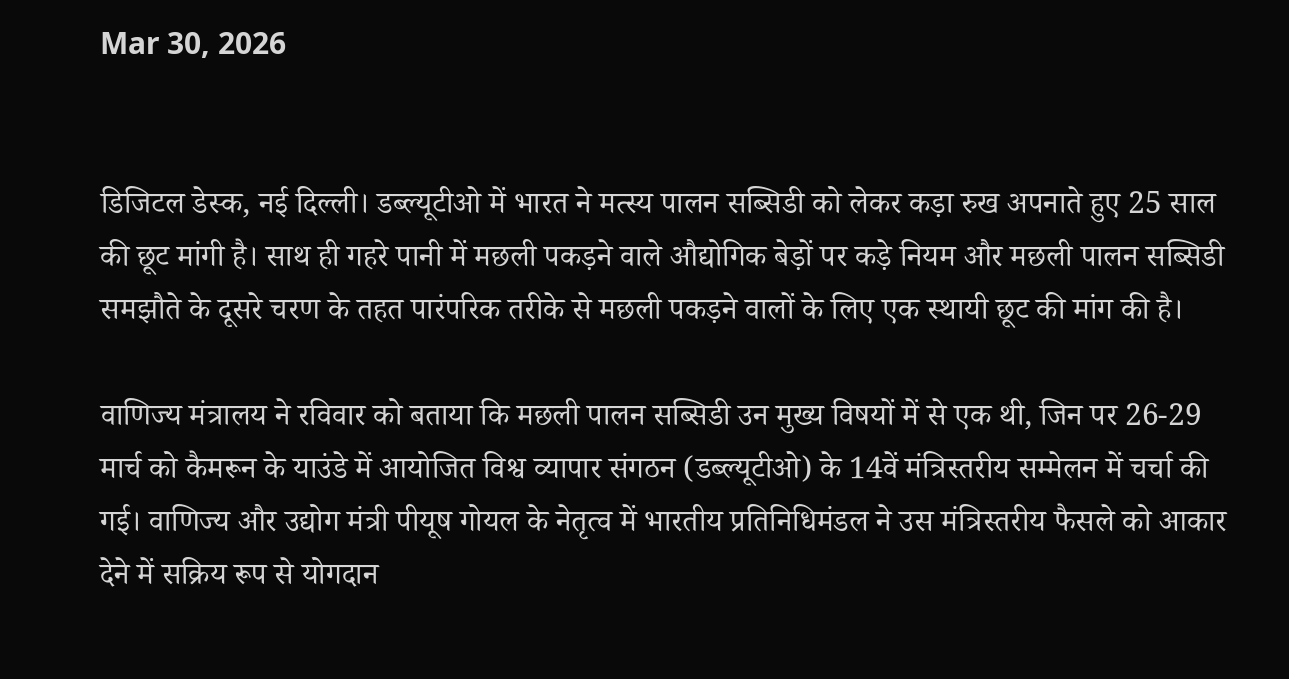Mar 30, 2026


डिजिटल डेस्क, नई दिल्ली। डब्ल्यूटीओ में भारत ने मत्स्य पालन सब्सिडी को लेकर कड़ा रुख अपनाते हुए 25 साल की छूट मांगी है। साथ ही गहरे पानी में मछली पकड़ने वाले औद्योगिक बेड़ों पर कड़े नियम और मछली पालन सब्सिडी समझौते के दूसरे चरण के तहत पारंपरिक तरीके से मछली पकड़ने वालों के लिए एक स्थायी छूट की मांग की है।

वाणिज्य मंत्रालय ने रविवार को बताया कि मछली पालन सब्सिडी उन मुख्य विषयों में से एक थी, जिन पर 26-29 मार्च को कैमरून के याउंडे में आयोजित विश्व व्यापार संगठन (डब्ल्यूटीओ) के 14वें मंत्रिस्तरीय सम्मेलन में चर्चा की गई। वाणिज्य और उद्योग मंत्री पीयूष गोयल के नेतृत्व में भारतीय प्रतिनिधिमंडल ने उस मंत्रिस्तरीय फैसले को आकार देने में सक्रिय रूप से योगदान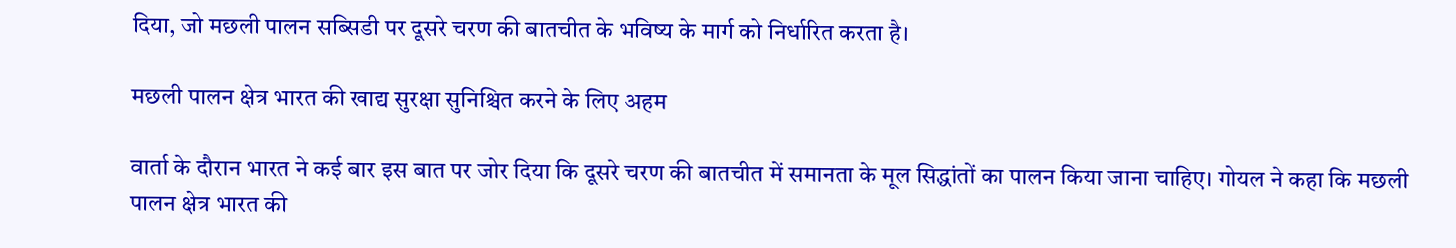दिया, जो मछली पालन सब्सिडी पर दूसरे चरण की बातचीत के भविष्य के मार्ग को निर्धारित करता है।

मछली पालन क्षेत्र भारत की खाद्य सुरक्षा सुनिश्चित करने के लिए अहम

वार्ता के दौरान भारत ने कई बार इस बात पर जोर दिया कि दूसरे चरण की बातचीत में समानता के मूल सिद्धांतों का पालन किया जाना चाहिए। गोयल ने कहा कि मछली पालन क्षेत्र भारत की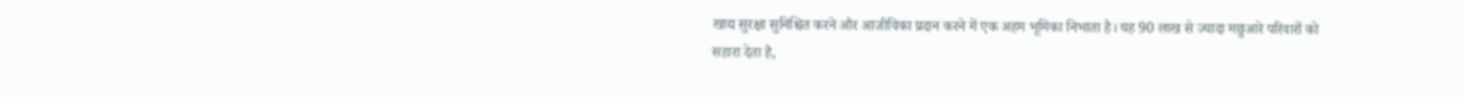खाद्य सुरक्षा सुनिश्चित करने और आजीविका प्रदान करने में एक अहम भूमिका निभाता है। यह 90 लाख से ज्यादा मछुआरे परिवारों को सहारा देता है,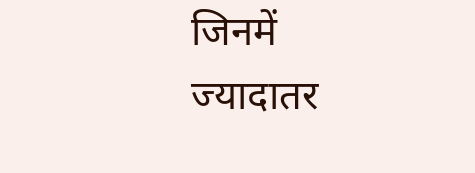जिनमें ज्यादातर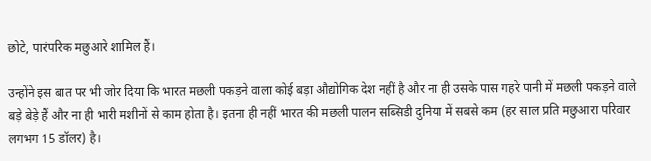छोटे, पारंपरिक मछुआरे शामिल हैं।

उन्होंने इस बात पर भी जोर दिया कि भारत मछली पकड़ने वाला कोई बड़ा औद्योगिक देश नहीं है और ना ही उसके पास गहरे पानी में मछली पकड़ने वाले बड़े बेड़े हैं और ना ही भारी मशीनों से काम होता है। इतना ही नहीं भारत की मछली पालन सब्सिडी दुनिया में सबसे कम (हर साल प्रति मछुआरा परिवार लगभग 15 डॉलर) है।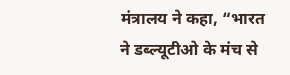मंत्रालय ने कहा, “भारत ने डब्ल्यूटीओ के मंच से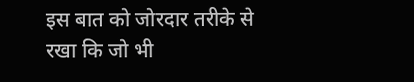इस बात को जोरदार तरीके से रखा कि जो भी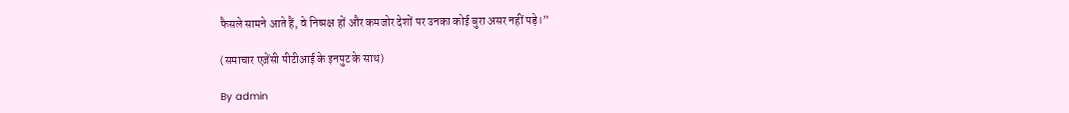फैसले सामने आते हैं, वे निष्पक्ष हों और कमजोर देशों पर उनका कोई बुरा असर नहीं पड़े।”

(समाचार एजेंसी पीटीआई के इनपुट के साथ)

By admin